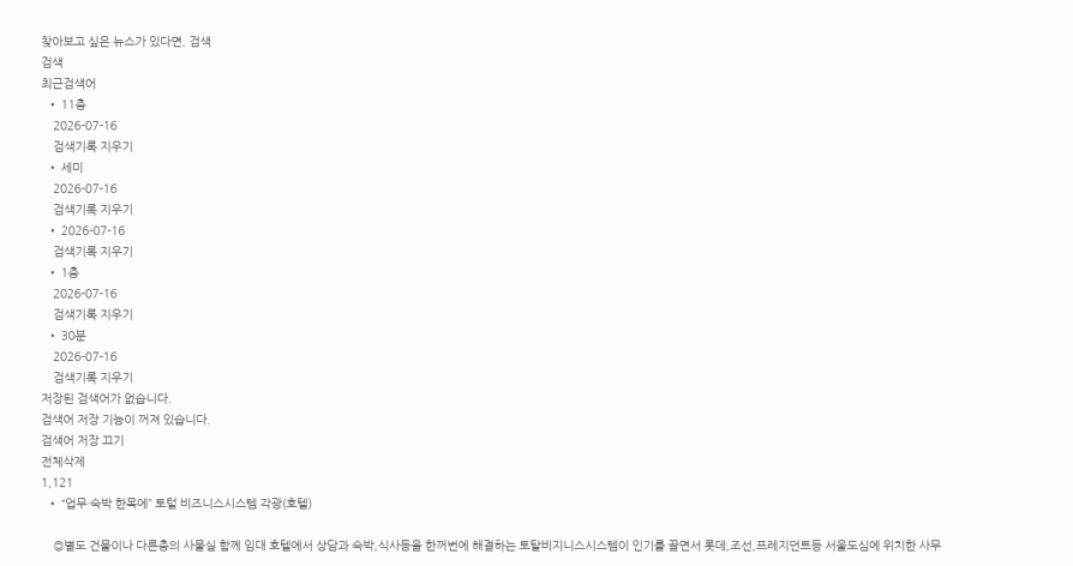찾아보고 싶은 뉴스가 있다면, 검색
검색
최근검색어
  • 11층
    2026-07-16
    검색기록 지우기
  • 세미
    2026-07-16
    검색기록 지우기
  • 2026-07-16
    검색기록 지우기
  • 1층
    2026-07-16
    검색기록 지우기
  • 30분
    2026-07-16
    검색기록 지우기
저장된 검색어가 없습니다.
검색어 저장 기능이 꺼져 있습니다.
검색어 저장 끄기
전체삭제
1,121
  • “업무·숙박 한목에” 토털 비즈니스시스템 각광(호텔)

    ◎별도 건물이나 다른층의 사물실 함께 임대 호텔에서 상담과 숙박,식사등을 한꺼번에 해결하는 토탈비지니스시스템이 인기를 끌면서 롯데,조선,프레지던트등 서울도심에 위치한 사무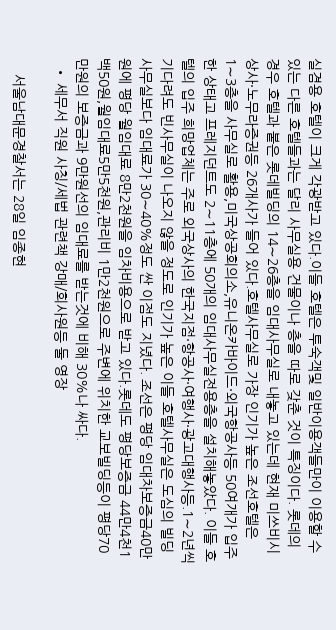실겸용 호텔이 크게 각광받고 있다.이들 호텔은 투숙객및 일반이용객들만이 이용할 수 있는 다른 호텔들과는 달리 사무실용 건물이나 층을 따로 갖춘 것이 특징이다. 롯데의 경우 호텔과 붙은 롯데빌딩의 14∼26층을 임대사무실로 내놓고 있는데 현재 미쓰비시상사·노무라증권등 26개사가 들어 있다.호텔사무실로 가장 인기가 높은 조선호텔은 1∼3층을 사무실로 활용,미국상공회의소,유니온카바이드·외국항공사등 50여개가 입주한 상태고 프레지던트도 2∼11층에 50개의 임대사무실전용층을 설치해놓았다. 이들 호텔의 입주 희망업체는 주로 외국상사의 한국지점·항공사·여행사·광고대행사등.1∼2년씩 기다려도 빈사무실이 나오지 않을 정도로 인기가 높은 이들 호텔사무실은 도심의 빌딩사무실보다 임대료가 30∼40%정도 싼 이점도 지녔다. 조선은 평당 임대차보증금40만원에 평당 월임대료 8만2천원을 임차비용으로 받고 있다.롯데도 평당보증금 44만4천1백50원,월임대료5만5천원,관리비 1만2천원으로 주변에 위치한 교보빌딩등이 평당70만원의 보증금과 9만원선의 임대료를 받는것에 비해 30%나 싸다.
  • 세무서 직원 사칭/세법 관련책 강매/회사원등 둘 영장

    서울남대문경찰서는 28일 임종현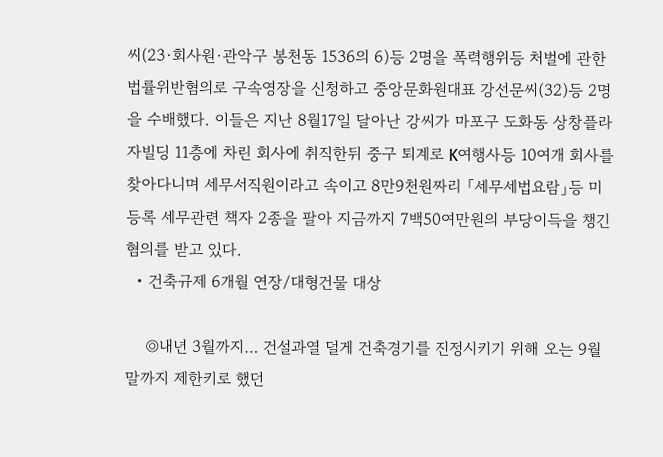씨(23·회사원·관악구 봉천동 1536의 6)등 2명을 폭력행위등 처벌에 관한 법률위반혐의로 구속영장을 신청하고 중앙문화원대표 강선문씨(32)등 2명을 수배했다. 이들은 지난 8월17일 달아난 강씨가 마포구 도화동 상창플라자빌딩 11층에 차린 회사에 취직한뒤 중구 퇴계로 K여행사등 10여개 회사를 찾아다니며 세무서직원이라고 속이고 8만9천원짜리 「세무세법요람」등 미등록 세무관련 책자 2종을 팔아 지금까지 7백50여만원의 부당이득을 챙긴 혐의를 받고 있다.
  • 건축규제 6개월 연장/대형건물 대상

    ◎내년 3월까지… 건설과열 덜게 건축경기를 진정시키기 위해 오는 9월말까지 제한키로 했던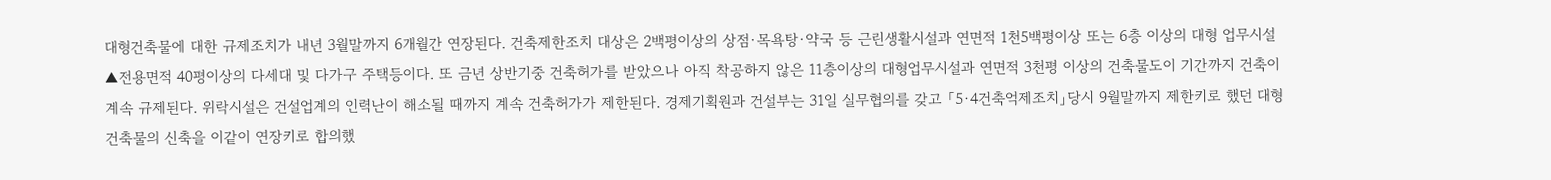대형건축물에 대한 규제조치가 내년 3월말까지 6개월간 연장된다. 건축제한조치 대상은 2백평이상의 상점·목욕탕·약국 등 근린생활시설과 연면적 1천5백평이상 또는 6층 이상의 대형 업무시설 ▲전용면적 40평이상의 다세대 및 다가구 주택등이다. 또 금년 상반기중 건축허가를 받았으나 아직 착공하지 않은 11층이상의 대형업무시설과 연면적 3천평 이상의 건축물도이 기간까지 건축이 계속 규제된다. 위락시설은 건설업계의 인력난이 해소될 때까지 계속 건축허가가 제한된다. 경제기획원과 건설부는 31일 실무협의를 갖고 「5·4건축억제조치」당시 9월말까지 제한키로 했던 대형건축물의 신축을 이같이 연장키로 합의했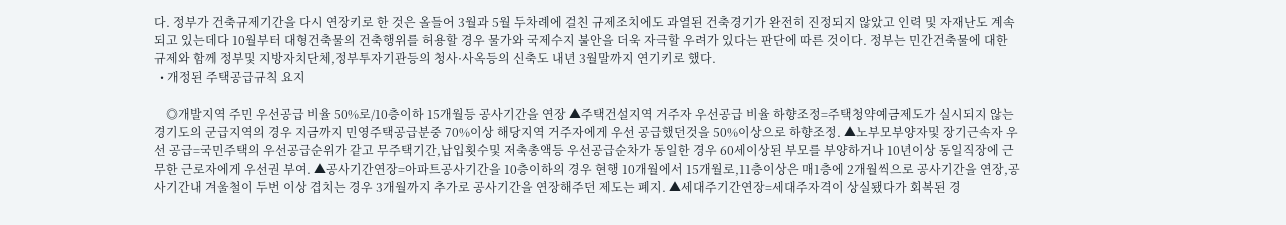다. 정부가 건축규제기간을 다시 연장키로 한 것은 올들어 3월과 5월 두차례에 걸친 규제조치에도 과열된 건축경기가 완전히 진정되지 않았고 인력 및 자재난도 계속되고 있는데다 10월부터 대형건축물의 건축행위를 허용할 경우 물가와 국제수지 불안을 더욱 자극할 우려가 있다는 판단에 따른 것이다. 정부는 민간건축물에 대한 규제와 함께 정부및 지방자치단체,정부투자기관등의 청사·사옥등의 신축도 내년 3월말까지 연기키로 했다.
  • 개정된 주택공급규칙 요지

    ◎개발지역 주민 우선공급 비율 50%로/10층이하 15개월등 공사기간을 연장 ▲주택건설지역 거주자 우선공급 비율 하향조정=주택청약예금제도가 실시되지 않는 경기도의 군급지역의 경우 지금까지 민영주택공급분중 70%이상 해당지역 거주자에게 우선 공급했던것을 50%이상으로 하향조정. ▲노부모부양자및 장기근속자 우선 공급=국민주택의 우선공급순위가 같고 무주택기간,납입횟수및 저축총액등 우선공급순차가 동일한 경우 60세이상된 부모를 부양하거나 10년이상 동일직장에 근무한 근로자에게 우선권 부여. ▲공사기간연장=아파트공사기간을 10층이하의 경우 현행 10개월에서 15개월로,11층이상은 매1층에 2개월씩으로 공사기간을 연장,공사기간내 겨울철이 두번 이상 겹치는 경우 3개월까지 추가로 공사기간을 연장해주던 제도는 폐지. ▲세대주기간연장=세대주자격이 상실됐다가 회복된 경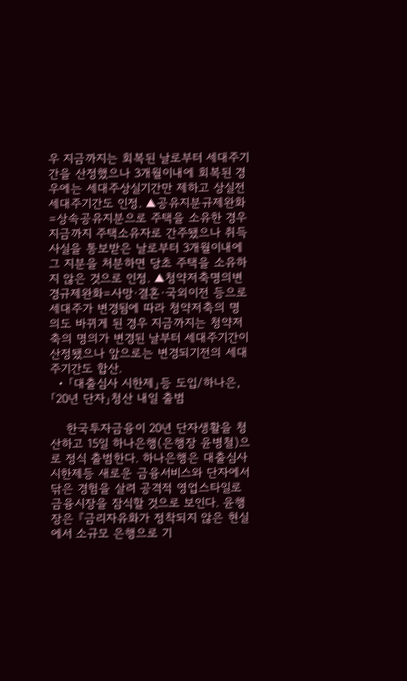우 지금까지는 회복된 날로부터 세대주기간을 산정했으나 3개월이내에 회복된 경우에는 세대주상실기간만 제하고 상실전 세대주기간도 인정. ▲공유지분규제완화=상속공유지분으로 주택을 소유한 경우 지금까지 주택소유자로 간주됐으나 취득 사실을 통보받은 날로부터 3개월이내에 그 지분을 처분하면 당초 주택을 소유하지 않은 것으로 인정. ▲청약저축명의변경규제완화=사망·결혼·국외이전 등으로 세대주가 변경됨에 따라 청약저축의 명의도 바뀌게 된 경우 지금까지는 청약저축의 명의가 변경된 날부터 세대주기간이 산정됐으나 앞으로는 변경되기전의 세대주기간도 합산.
  • 「대출심사 시한제」등 도입/하나은,「20년 단자」청산 내일 출범

    한국투자금융이 20년 단자생활을 청산하고 15일 하나은행(은행장 윤병철)으로 정식 출범한다. 하나은행은 대출심사 시한제등 새로운 금융서비스와 단자에서 닦은 경험을 살려 공격적 영업스타일로 금융시장을 잠식할 것으로 보인다. 윤행장은 『금리자유화가 정착되지 않은 현실에서 소규모 은행으로 기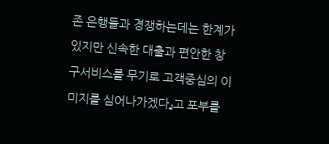존 은행들과 경쟁하는데는 한계가 있지만 신속한 대출과 편안한 창구서비스를 무기로 고객중심의 이미지를 심어나가겠다』고 포부를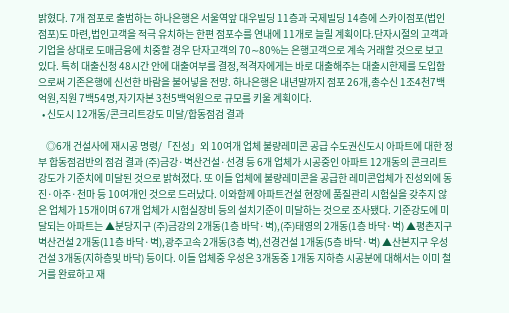밝혔다. 7개 점포로 출범하는 하나은행은 서울역앞 대우빌딩 11층과 국제빌딩 14층에 스카이점포(법인점포)도 마련,법인고객을 적극 유치하는 한편 점포수를 연내에 11개로 늘릴 계획이다.단자시절의 고객과 기업을 상대로 도매금융에 치중할 경우 단자고객의 70∼80%는 은행고객으로 계속 거래할 것으로 보고 있다. 특히 대출신청 48시간 안에 대출여부를 결정,적격자에게는 바로 대출해주는 대출시한제를 도입함으로써 기존은행에 신선한 바람을 불어넣을 전망. 하나은행은 내년말까지 점포 26개,총수신 1조4천7백억원,직원 7백54명,자기자본 3천5백억원으로 규모를 키울 계획이다.
  • 신도시 12개동/콘크리트강도 미달/합동점검 결과

    ◎6개 건설사에 재시공 명령/「진성」외 10여개 업체 불량레미콘 공급 수도권신도시 아파트에 대한 정부 합동점검반의 점검 결과 (주)금강·벽산건설·선경 등 6개 업체가 시공중인 아파트 12개동의 콘크리트강도가 기준치에 미달된 것으로 밝혀졌다. 또 이들 업체에 불량레미콘을 공급한 레미콘업체가 진성외에 동진·아주·천마 등 10여개인 것으로 드러났다. 이와함께 아파트건설 현장에 품질관리 시험실을 갖추지 않은 업체가 15개이며 67개 업체가 시험실장비 등의 설치기준이 미달하는 것으로 조사됐다. 기준강도에 미달되는 아파트는 ▲분당지구 (주)금강의 2개동(1층 바닥·벽),(주)태영의 2개동(1층 바닥·벽) ▲평촌지구 벽산건설 2개동(11층 바닥·벽),광주고속 2개동(3층 벽),선경건설 1개동(5층 바닥·벽) ▲산본지구 우성건설 3개동(지하층및 바닥) 등이다. 이들 업체중 우성은 3개동중 1개동 지하층 시공분에 대해서는 이미 철거를 완료하고 재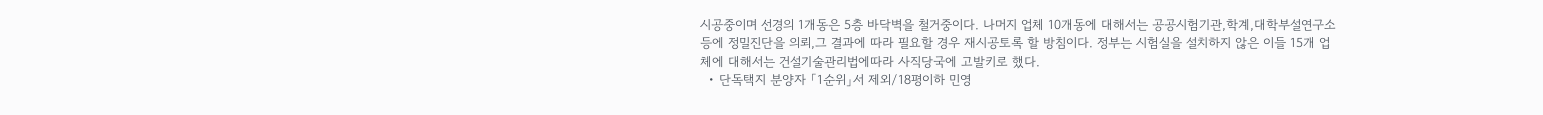시공중이며 선경의 1개동은 5층 바닥벽을 철거중이다. 나머지 업체 10개동에 대해서는 공공시험기관,학계,대학부설연구소 등에 정밀진단을 의뢰,그 결과에 따라 필요할 경우 재시공토록 할 방침이다. 정부는 시험실을 설치하지 않은 이들 15개 업체에 대해서는 건설기술관리법에따라 사직당국에 고발키로 했다.
  • 단독택지 분양자 「1순위」서 제외/18평이하 민영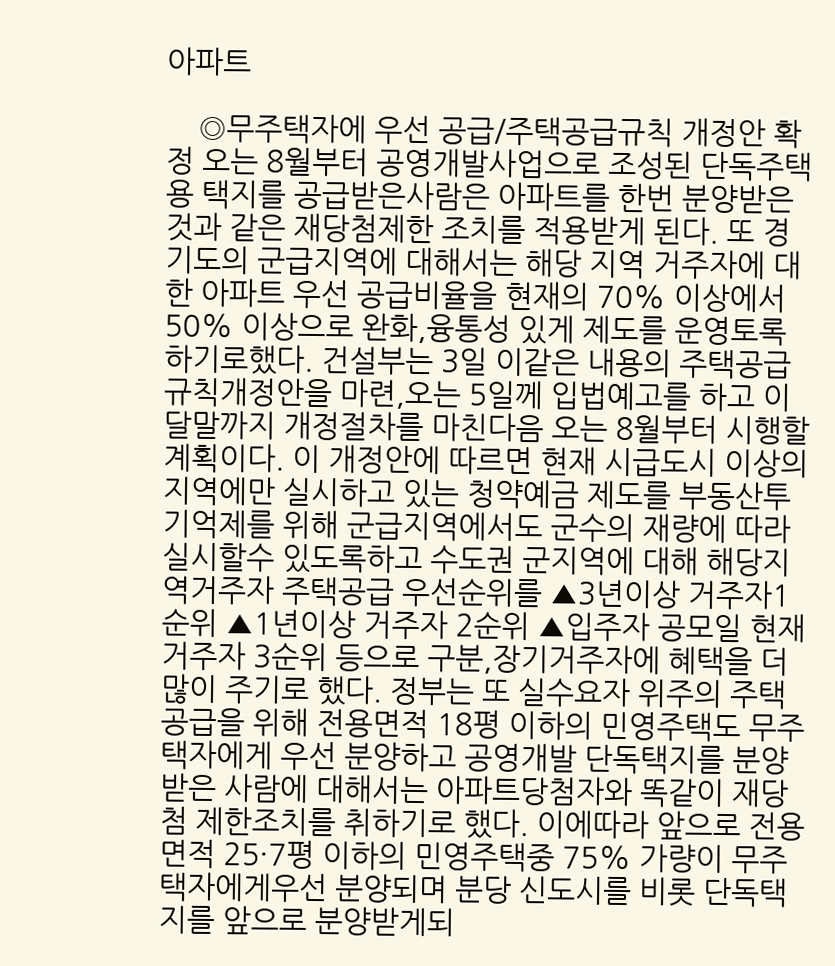아파트

    ◎무주택자에 우선 공급/주택공급규칙 개정안 확정 오는 8월부터 공영개발사업으로 조성된 단독주택용 택지를 공급받은사람은 아파트를 한번 분양받은 것과 같은 재당첨제한 조치를 적용받게 된다. 또 경기도의 군급지역에 대해서는 해당 지역 거주자에 대한 아파트 우선 공급비율을 현재의 70% 이상에서 50% 이상으로 완화,융통성 있게 제도를 운영토록 하기로했다. 건설부는 3일 이같은 내용의 주택공급 규칙개정안을 마련,오는 5일께 입법예고를 하고 이달말까지 개정절차를 마친다음 오는 8월부터 시행할 계획이다. 이 개정안에 따르면 현재 시급도시 이상의 지역에만 실시하고 있는 청약예금 제도를 부동산투기억제를 위해 군급지역에서도 군수의 재량에 따라 실시할수 있도록하고 수도권 군지역에 대해 해당지역거주자 주택공급 우선순위를 ▲3년이상 거주자1순위 ▲1년이상 거주자 2순위 ▲입주자 공모일 현재 거주자 3순위 등으로 구분,장기거주자에 혜택을 더 많이 주기로 했다. 정부는 또 실수요자 위주의 주택공급을 위해 전용면적 18평 이하의 민영주택도 무주택자에게 우선 분양하고 공영개발 단독택지를 분양 받은 사람에 대해서는 아파트당첨자와 똑같이 재당첨 제한조치를 취하기로 했다. 이에따라 앞으로 전용면적 25·7평 이하의 민영주택중 75% 가량이 무주택자에게우선 분양되며 분당 신도시를 비롯 단독택지를 앞으로 분양받게되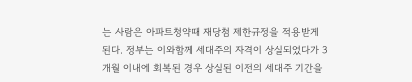는 사람은 아파트청약때 재당첨 제한규정을 적용받게 된다. 정부는 이와함께 세대주의 자격이 상실되었다가 3개월 이내에 회복된 경우 상실된 이전의 세대주 기간을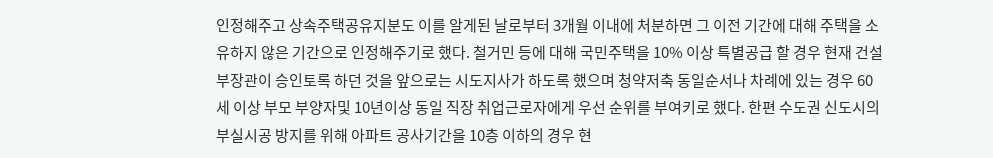인정해주고 상속주택공유지분도 이를 알게된 날로부터 3개월 이내에 처분하면 그 이전 기간에 대해 주택을 소유하지 않은 기간으로 인정해주기로 했다. 철거민 등에 대해 국민주택을 10% 이상 특별공급 할 경우 현재 건설부장관이 승인토록 하던 것을 앞으로는 시도지사가 하도록 했으며 청약저축 동일순서나 차례에 있는 경우 60세 이상 부모 부양자및 10년이상 동일 직장 취업근로자에게 우선 순위를 부여키로 했다. 한편 수도권 신도시의 부실시공 방지를 위해 아파트 공사기간을 10층 이하의 경우 현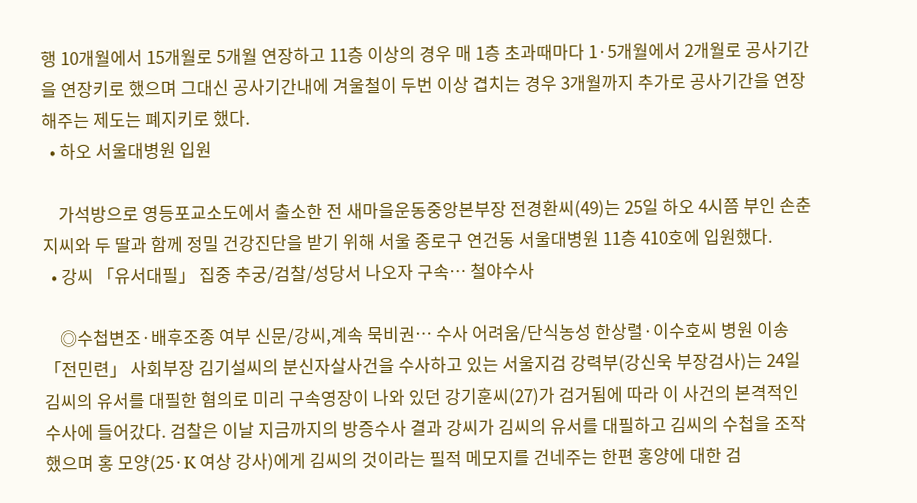행 10개월에서 15개월로 5개월 연장하고 11층 이상의 경우 매 1층 초과때마다 1·5개월에서 2개월로 공사기간을 연장키로 했으며 그대신 공사기간내에 겨울철이 두번 이상 겹치는 경우 3개월까지 추가로 공사기간을 연장해주는 제도는 폐지키로 했다.
  • 하오 서울대병원 입원

    가석방으로 영등포교소도에서 출소한 전 새마을운동중앙본부장 전경환씨(49)는 25일 하오 4시쯤 부인 손춘지씨와 두 딸과 함께 정밀 건강진단을 받기 위해 서울 종로구 연건동 서울대병원 11층 410호에 입원했다.
  • 강씨 「유서대필」 집중 추궁/검찰/성당서 나오자 구속… 철야수사

    ◎수첩변조·배후조종 여부 신문/강씨,계속 묵비권… 수사 어려움/단식농성 한상렬·이수호씨 병원 이송 「전민련」 사회부장 김기설씨의 분신자살사건을 수사하고 있는 서울지검 강력부(강신욱 부장검사)는 24일 김씨의 유서를 대필한 혐의로 미리 구속영장이 나와 있던 강기훈씨(27)가 검거됨에 따라 이 사건의 본격적인 수사에 들어갔다. 검찰은 이날 지금까지의 방증수사 결과 강씨가 김씨의 유서를 대필하고 김씨의 수첩을 조작했으며 홍 모양(25·K 여상 강사)에게 김씨의 것이라는 필적 메모지를 건네주는 한편 홍양에 대한 검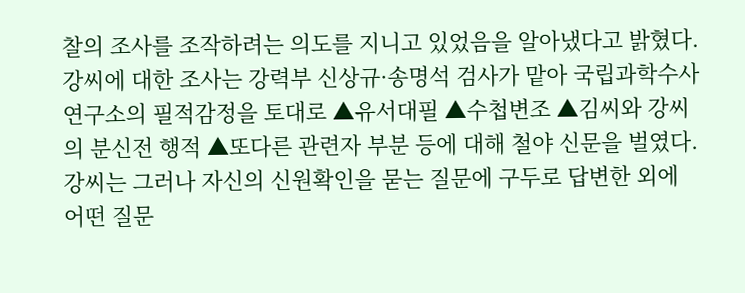찰의 조사를 조작하려는 의도를 지니고 있었음을 알아냈다고 밝혔다. 강씨에 대한 조사는 강력부 신상규·송명석 검사가 맡아 국립과학수사연구소의 필적감정을 토대로 ▲유서대필 ▲수첩변조 ▲김씨와 강씨의 분신전 행적 ▲또다른 관련자 부분 등에 대해 철야 신문을 벌였다. 강씨는 그러나 자신의 신원확인을 묻는 질문에 구두로 답변한 외에 어떤 질문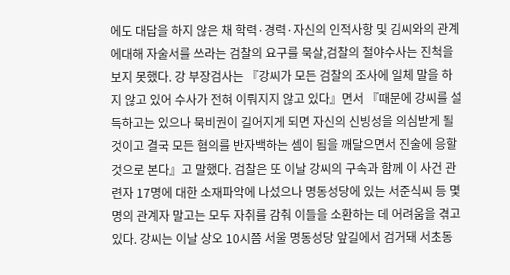에도 대답을 하지 않은 채 학력·경력·자신의 인적사항 및 김씨와의 관계에대해 자술서를 쓰라는 검찰의 요구를 묵살,검찰의 철야수사는 진척을 보지 못했다. 강 부장검사는 『강씨가 모든 검찰의 조사에 일체 말을 하지 않고 있어 수사가 전혀 이뤄지지 않고 있다』면서 『때문에 강씨를 설득하고는 있으나 묵비권이 길어지게 되면 자신의 신빙성을 의심받게 될 것이고 결국 모든 혐의를 반자백하는 셈이 됨을 깨달으면서 진술에 응할 것으로 본다』고 말했다. 검찰은 또 이날 강씨의 구속과 함께 이 사건 관련자 17명에 대한 소재파악에 나섰으나 명동성당에 있는 서준식씨 등 몇 명의 관계자 말고는 모두 자취를 감춰 이들을 소환하는 데 어려움을 겪고 있다. 강씨는 이날 상오 10시쯤 서울 명동성당 앞길에서 검거돼 서초동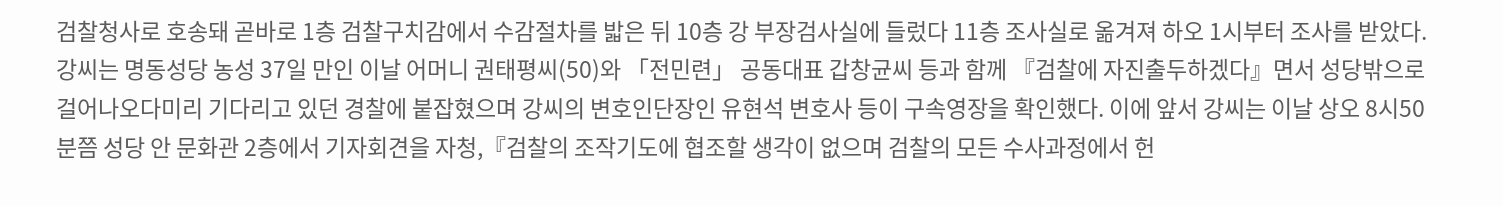검찰청사로 호송돼 곧바로 1층 검찰구치감에서 수감절차를 밟은 뒤 10층 강 부장검사실에 들렀다 11층 조사실로 옮겨져 하오 1시부터 조사를 받았다. 강씨는 명동성당 농성 37일 만인 이날 어머니 권태평씨(50)와 「전민련」 공동대표 갑창균씨 등과 함께 『검찰에 자진출두하겠다』면서 성당밖으로 걸어나오다미리 기다리고 있던 경찰에 붙잡혔으며 강씨의 변호인단장인 유현석 변호사 등이 구속영장을 확인했다. 이에 앞서 강씨는 이날 상오 8시50분쯤 성당 안 문화관 2층에서 기자회견을 자청,『검찰의 조작기도에 협조할 생각이 없으며 검찰의 모든 수사과정에서 헌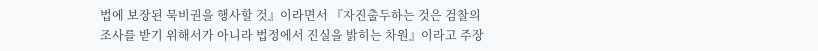법에 보장된 묵비권을 행사할 것』이라면서 『자진출두하는 것은 검찰의 조사를 받기 위해서가 아니라 법정에서 진실을 밝히는 차원』이라고 주장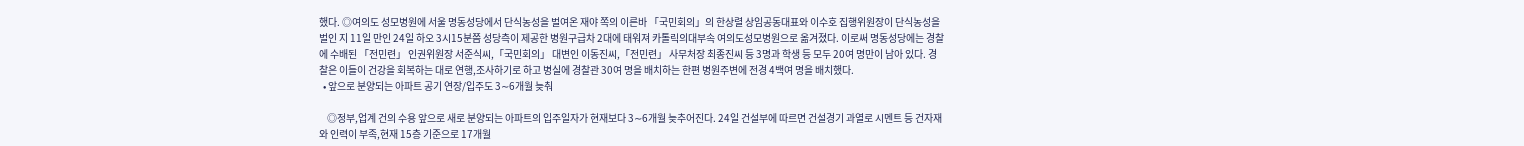했다. ◎여의도 성모병원에 서울 명동성당에서 단식농성을 벌여온 재야 쪽의 이른바 「국민회의」의 한상렬 상임공동대표와 이수호 집행위원장이 단식농성을 벌인 지 11일 만인 24일 하오 3시15분쯤 성당측이 제공한 병원구급차 2대에 태워져 카톨릭의대부속 여의도성모병원으로 옮겨졌다. 이로써 명동성당에는 경찰에 수배된 「전민련」 인권위원장 서준식씨,「국민회의」 대변인 이동진씨,「전민련」 사무처장 최종진씨 등 3명과 학생 등 모두 20여 명만이 남아 있다. 경찰은 이들이 건강을 회복하는 대로 연행,조사하기로 하고 병실에 경찰관 30여 명을 배치하는 한편 병원주변에 전경 4백여 명을 배치했다.
  • 앞으로 분양되는 아파트 공기 연장/입주도 3∼6개월 늦춰

    ◎정부,업계 건의 수용 앞으로 새로 분양되는 아파트의 입주일자가 현재보다 3∼6개월 늦추어진다. 24일 건설부에 따르면 건설경기 과열로 시멘트 등 건자재와 인력이 부족,현재 15층 기준으로 17개월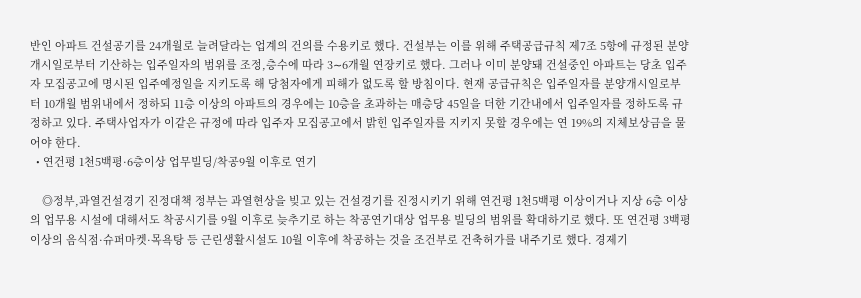반인 아파트 건설공기를 24개월로 늘려달라는 업계의 건의를 수용키로 했다. 건설부는 이를 위해 주택공급규칙 제7조 5항에 규정된 분양개시일로부터 기산하는 입주일자의 범위를 조정,층수에 따라 3∼6개월 연장키로 했다. 그러나 이미 분양돼 건설중인 아파트는 당초 입주자 모집공고에 명시된 입주예정일을 지키도록 해 당첨자에게 피해가 없도록 할 방침이다. 현재 공급규칙은 입주일자를 분양개시일로부터 10개월 범위내에서 정하되 11층 이상의 아파트의 경우에는 10층을 초과하는 매층당 45일을 더한 기간내에서 입주일자를 정하도록 규정하고 있다. 주택사업자가 이같은 규정에 따라 입주자 모집공고에서 밝힌 입주일자를 지키지 못할 경우에는 연 19%의 지체보상금을 물어야 한다.
  • 연건평 1천5백평·6층이상 업무빌딩/착공9월 이후로 연기

    ◎정부,과열건설경기 진정대책 정부는 과열현상을 빚고 있는 건설경기를 진정시키기 위해 연건평 1천5백평 이상이거나 지상 6층 이상의 업무용 시설에 대해서도 착공시기를 9월 이후로 늦추기로 하는 착공연기대상 업무용 빌딩의 범위를 확대하기로 했다. 또 연건평 3백평 이상의 음식점·슈퍼마켓·목욕탕 등 근린생활시설도 10월 이후에 착공하는 것을 조건부로 건축허가를 내주기로 했다. 경제기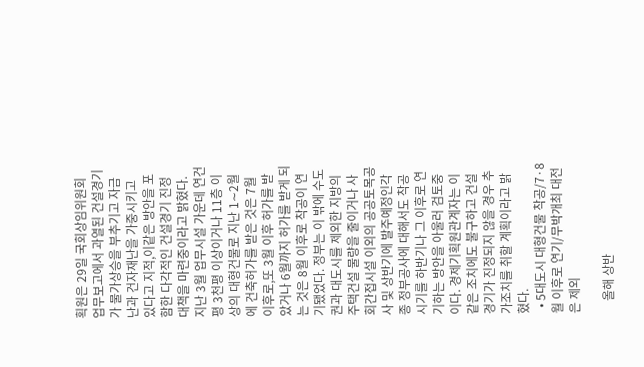획원은 29일 국회상임위원회 업무보고에서 과열된 건설경기가 물가상승을 부추기고 자금난과 건자재난을 가중시키고 있다고 지적,이같은 방안을 포함한 다각적인 건설경기 진정대책을 마련중이라고 밝혔다. 지난 3월 업무시설 가운데 연건평 3천평 이상이거나 11층 이상의 대형건물로 지난 1∼2월에 건축허가를 받은 것은 7월 이후로,또 3월 이후 허가를 받았거나 6월까지 허가를 받게 되는 것은 8월 이후로 착공이 연기됐었다. 정부는 이 밖에 수도권과 대도시를 제외한 지방의 주택건설 물량을 줄이거나 사회간접시설 이외의 공공토목공사 및 상반기에 발주예정인각종 정부공사에 대해서도 착공시기를 하반기나 그 이후로 연기하는 방안을 아울러 검토중이다. 경제기획원관계자는 이같은 조치에도 불구하고 건설경기가 진정되지 않을 경우 추가조치를 취할 계획이라고 밝혔다.
  • 5대도시 대형건물 착공/7·8월 이후로 연기/무박개최 대전은 제외

    올해 상반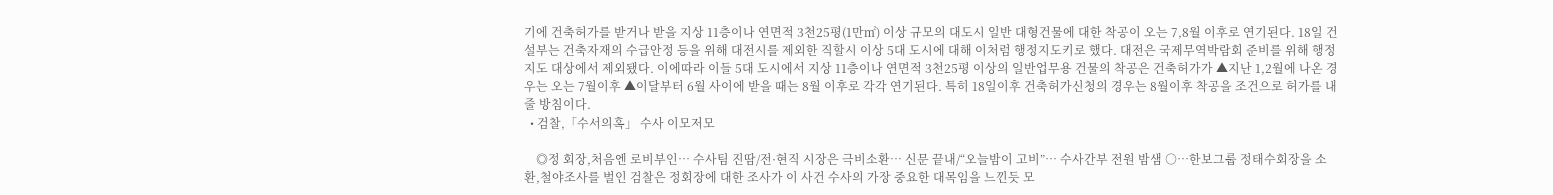기에 건축허가를 받거나 받을 지상 11층이나 연면적 3천25평(1만㎡) 이상 규모의 대도시 일반 대형건물에 대한 착공이 오는 7,8월 이후로 연기된다. 18일 건설부는 건축자재의 수급안정 등을 위해 대전시를 제외한 직할시 이상 5대 도시에 대해 이처럼 행정지도키로 했다. 대전은 국제무역박람회 준비를 위해 행정지도 대상에서 제외됐다. 이에따라 이들 5대 도시에서 지상 11층이나 연면적 3천25평 이상의 일반업무용 건물의 착공은 건축허가가 ▲지난 1,2월에 나온 경우는 오는 7월이후 ▲이달부터 6월 사이에 받을 때는 8월 이후로 각각 연기된다. 특히 18일이후 건축허가신청의 경우는 8월이후 착공을 조건으로 허가를 내줄 방침이다.
  • 검찰,「수서의혹」 수사 이모저모

    ◎정 회장,처음엔 로비부인… 수사팀 진땀/전·현직 시장은 극비소환… 신문 끝내/“오늘밤이 고비”… 수사간부 전원 밤샘 ○…한보그룹 정태수회장을 소환,철야조사를 벌인 검찰은 정회장에 대한 조사가 이 사건 수사의 가장 중요한 대목임을 느낀듯 모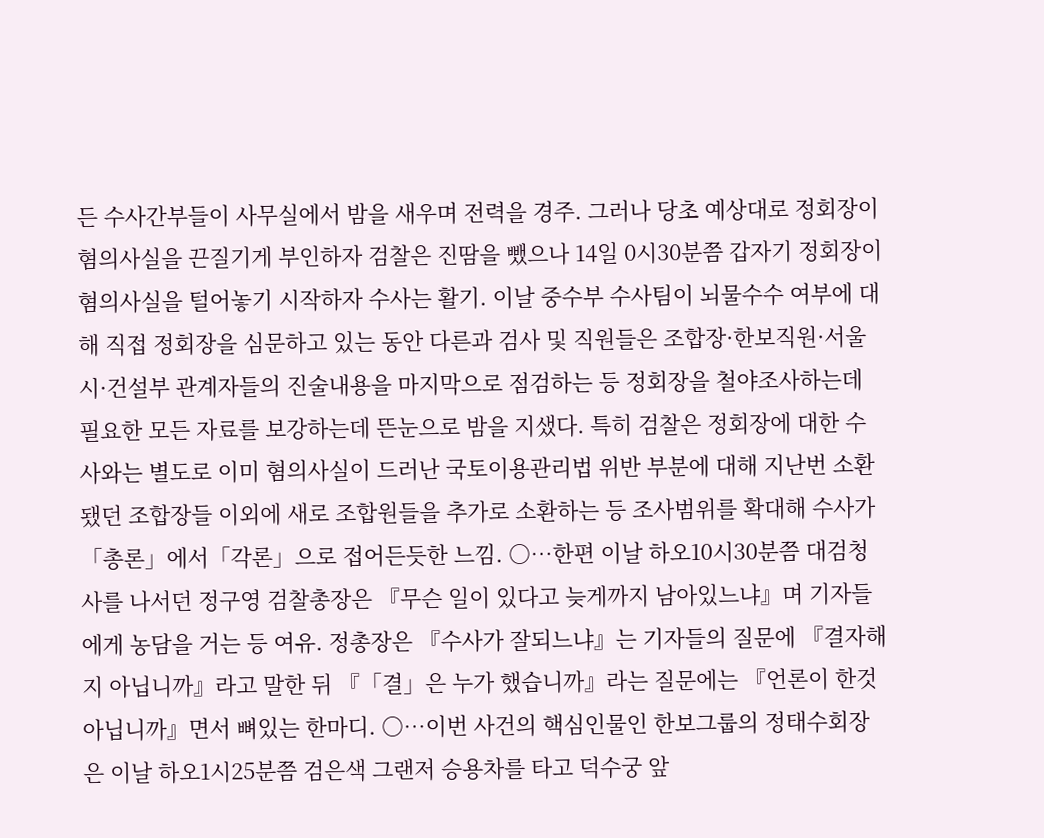든 수사간부들이 사무실에서 밤을 새우며 전력을 경주. 그러나 당초 예상대로 정회장이 혐의사실을 끈질기게 부인하자 검찰은 진땀을 뺐으나 14일 0시30분쯤 갑자기 정회장이 혐의사실을 털어놓기 시작하자 수사는 활기. 이날 중수부 수사팀이 뇌물수수 여부에 대해 직접 정회장을 심문하고 있는 동안 다른과 검사 및 직원들은 조합장·한보직원·서울시·건설부 관계자들의 진술내용을 마지막으로 점검하는 등 정회장을 철야조사하는데 필요한 모든 자료를 보강하는데 뜬눈으로 밤을 지샜다. 특히 검찰은 정회장에 대한 수사와는 별도로 이미 혐의사실이 드러난 국토이용관리법 위반 부분에 대해 지난번 소환됐던 조합장들 이외에 새로 조합원들을 추가로 소환하는 등 조사범위를 확대해 수사가 「총론」에서「각론」으로 접어든듯한 느낌. ○…한편 이날 하오10시30분쯤 대검청사를 나서던 정구영 검찰총장은 『무슨 일이 있다고 늦게까지 남아있느냐』며 기자들에게 농담을 거는 등 여유. 정총장은 『수사가 잘되느냐』는 기자들의 질문에 『결자해지 아닙니까』라고 말한 뒤 『「결」은 누가 했습니까』라는 질문에는 『언론이 한것 아닙니까』면서 뼈있는 한마디. ○…이번 사건의 핵심인물인 한보그룹의 정태수회장은 이날 하오1시25분쯤 검은색 그랜저 승용차를 타고 덕수궁 앞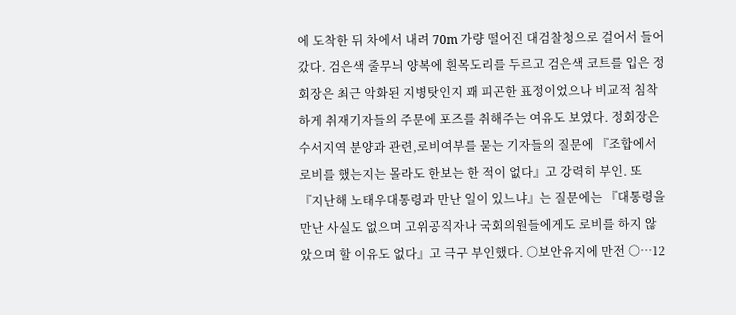에 도착한 뒤 차에서 내려 70m 가량 떨어진 대검찰청으로 걸어서 들어갔다. 검은색 줄무늬 양복에 흰목도리를 두르고 검은색 코트를 입은 정회장은 최근 악화된 지병탓인지 꽤 피곤한 표정이었으나 비교적 침착하게 취재기자들의 주문에 포즈를 취해주는 여유도 보였다. 정회장은 수서지역 분양과 관련,로비여부를 묻는 기자들의 질문에 『조합에서 로비를 했는지는 몰라도 한보는 한 적이 없다』고 강력히 부인. 또 『지난해 노태우대통령과 만난 일이 있느냐』는 질문에는 『대통령을만난 사실도 없으며 고위공직자나 국회의원들에게도 로비를 하지 않았으며 할 이유도 없다』고 극구 부인했다. ○보안유지에 만전 ○…12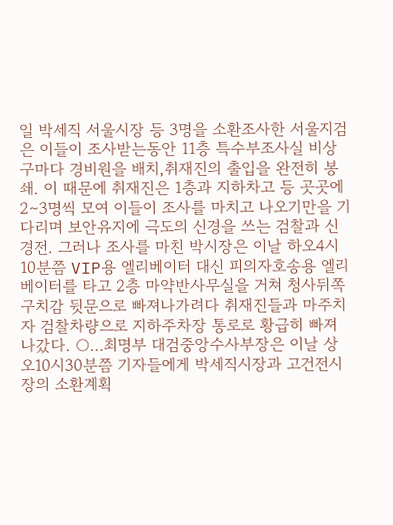일 박세직 서울시장 등 3명을 소환조사한 서울지검은 이들이 조사받는동안 11층 특수부조사실 비상구마다 경비원을 배치,취재진의 출입을 완전히 봉쇄. 이 때문에 취재진은 1층과 지하차고 등 곳곳에 2∼3명씩 모여 이들이 조사를 마치고 나오기만을 기다리며 보안유지에 극도의 신경을 쓰는 검찰과 신경전. 그러나 조사를 마친 박시장은 이날 하오4시10분쯤 VIP용 엘리베이터 대신 피의자호송용 엘리베이터를 타고 2층 마약반사무실을 거쳐 청사뒤쪽 구치감 뒷문으로 빠져나가려다 취재진들과 마주치자 검찰차량으로 지하주차장 통로로 황급히 빠져나갔다. ○…최명부 대검중앙수사부장은 이날 상오10시30분쯤 기자들에게 박세직시장과 고건전시장의 소환계획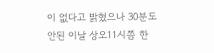이 없다고 밝혔으나 30분도 안된 이날 상오11시쯤 한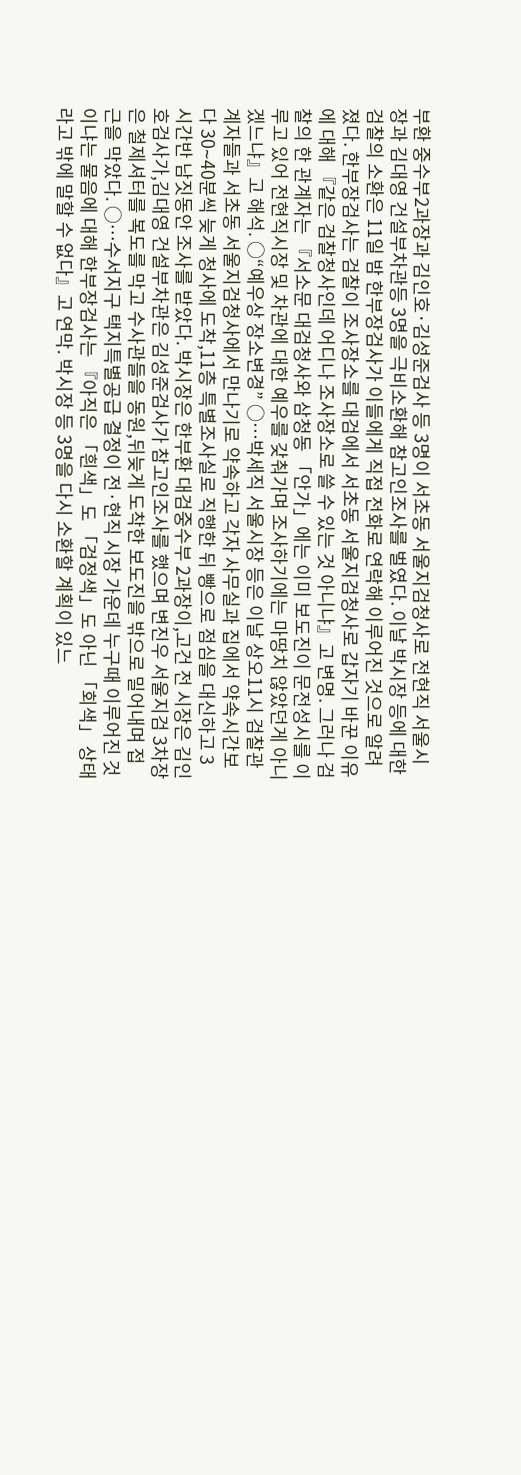부환 중수부2과장과 김인호·김성준검사 등 3명이 서초동 서울지검청사로 전현직 서울시장과 김대영 건설부차관등 3명을 극비소환해 참고인조사를 벌였다. 이날 박시장 등에 대한 검찰의 소환은 11일 밤 한부장검사가 이들에게 직접 전화로 연락해 이루어진 것으로 알려졌다. 한부장검사는 검찰이 조사장소를 대검에서 서초동 서울지검청사로 갑자기 바꾼 이유에 대해 『같은 검찰청사인데 어디나 조사장소로 쓸 수 있는 것 아니냐』고 변명. 그러나 검찰의 한 관계자는 『서소문 대검청사와 삼청동 「안가」에는 이미 보도진이 문전성시를 이루고 있어 전현직시장 및 차관에 대한 예우를 갖춰가며 조사하기에는 마땅치 않았던게 아니겠느냐』고 해석. ○“예우상 장소변경” ○…박세직 서울시장 등은 이날 상오11시 검찰관계자들과 서초동 서울지검청사에서 만나기로 약속하고 각자 사무실과 집에서 약속시간보다 30∼40분씩 늦게 청사에 도착,11층 특별조사실로 직행한 뒤 빵으로 점심을 대신하고 3시간반 남짓동안 조사를 받았다. 박시장은 한부환 대검중수부 2과장이,고건 전 시장은 김인호검사가,김대영 건설부차관은 김성준검사가 참고인조사를 했으며 변진우 서울지검 3차장은 철제셔터를 복도를 막고 수사관들을 동원,뒤늦게 도착한 보도진을 밖으로 밀어내며 접근을 막았다. ○…수서지구 택지특별공급 결정이 전·현직 시장 가운데 누구때 이루어진 것이냐는 물음에 대해 한부장검사는 『아직은 「흰색」도 「검정색」도 아닌 「회색」 상태라고 밖에 말할 수 없다』고 연막. 박시장 등 3명을 다시 소환할 계획이 있느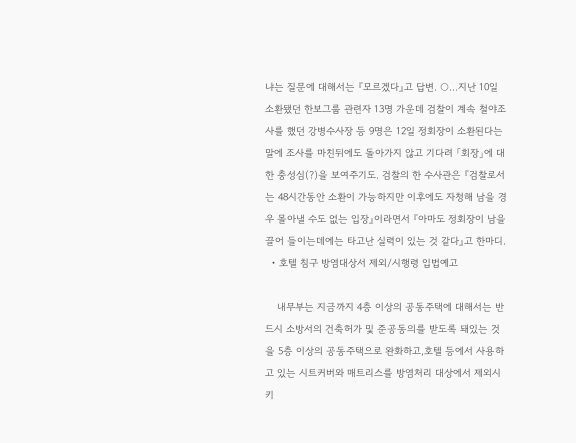냐는 질문에 대해서는 『모르겠다』고 답변. ○…지난 10일 소환됐던 한보그룹 관련자 13명 가운데 검찰이 계속 철야조사를 했던 강병수사장 등 9명은 12일 정회장이 소환된다는 말에 조사를 마친뒤에도 돌아가지 않고 기다려 「회장」에 대한 충성심(?)을 보여주기도. 검찰의 한 수사관은 『검찰로서는 48시간동안 소환이 가능하지만 이후에도 자청해 남을 경우 몰아낼 수도 없는 입장』이라면서 『아마도 정회장이 남을 끌어 들이는데에는 타고난 실력이 있는 것 같다』고 한마디.
  • 호텔 침구 방염대상서 제외/시행령 입법예고

    내무부는 지금까지 4층 이상의 공동주택에 대해서는 반드시 소방서의 건축허가 및 준공동의를 받도록 돼있는 것을 5층 이상의 공동주택으로 완화하고,호텔 등에서 사용하고 있는 시트커버와 매트리스를 방염처리 대상에서 제외시키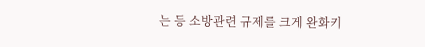는 등 소방관련 규제를 크게 완화키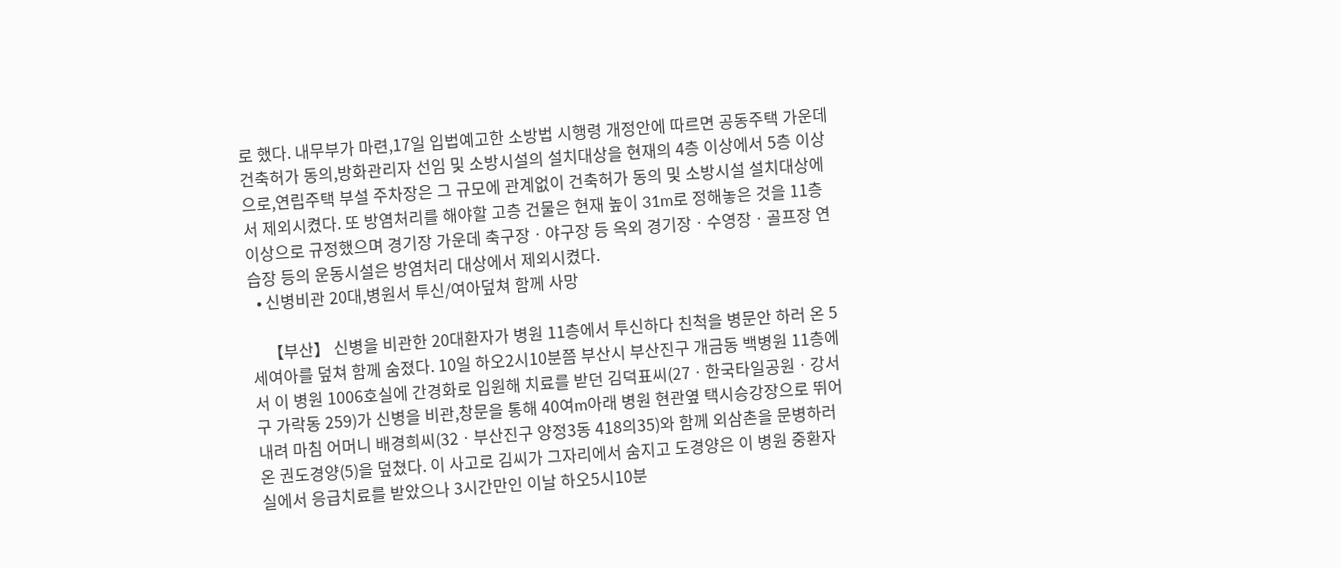로 했다. 내무부가 마련,17일 입법예고한 소방법 시행령 개정안에 따르면 공동주택 가운데 건축허가 동의,방화관리자 선임 및 소방시설의 설치대상을 현재의 4층 이상에서 5층 이상으로,연립주택 부설 주차장은 그 규모에 관계없이 건축허가 동의 및 소방시설 설치대상에서 제외시켰다. 또 방염처리를 해야할 고층 건물은 현재 높이 31m로 정해놓은 것을 11층 이상으로 규정했으며 경기장 가운데 축구장ㆍ야구장 등 옥외 경기장ㆍ수영장ㆍ골프장 연습장 등의 운동시설은 방염처리 대상에서 제외시켰다.
  • 신병비관 20대,병원서 투신/여아덮쳐 함께 사망

    【부산】 신병을 비관한 20대환자가 병원 11층에서 투신하다 친척을 병문안 하러 온 5세여아를 덮쳐 함께 숨졌다. 10일 하오2시10분쯤 부산시 부산진구 개금동 백병원 11층에서 이 병원 1006호실에 간경화로 입원해 치료를 받던 김덕표씨(27ㆍ한국타일공원ㆍ강서구 가락동 259)가 신병을 비관,창문을 통해 40여m아래 병원 현관옆 택시승강장으로 뛰어내려 마침 어머니 배경희씨(32ㆍ부산진구 양정3동 418의35)와 함께 외삼촌을 문병하러 온 권도경양(5)을 덮쳤다. 이 사고로 김씨가 그자리에서 숨지고 도경양은 이 병원 중환자실에서 응급치료를 받았으나 3시간만인 이날 하오5시10분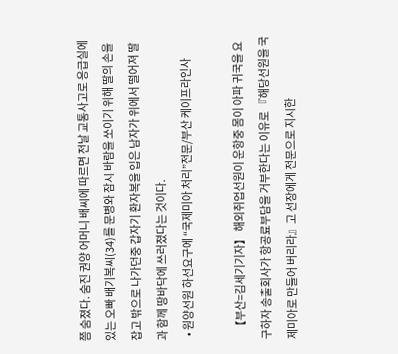쯤 숨졌다. 숨진 권양 어머니 배씨에 따르면 전날 교통사고로 응급실에 있는 오빠 배기복씨(34)를 문병와 잠시 바람을 쏘이기 위해 딸의 손을 잡고 밖으로 나가던중 갑자기 환자복을 입은 남자가 위에서 떨어져 딸과 함께 땅바닥에 쓰러졌다는 것이다.
  • 원양선원 하선요구에 “국제미아 처리”전문/부산 케이프라인사

    【부산=김세기기자】 해외취업선원이 운항중 몸이 아파 귀국을 요구하자 송출회사가 항공료부담을 거부한다는 이유로 『해당선원을 국제미아로 만들어 버리라』고 선장에게 전문으로 지시한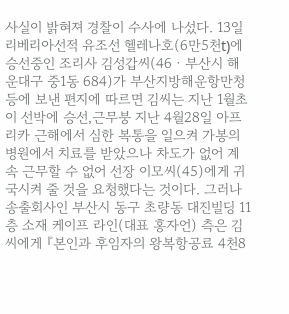사실이 밝혀져 경찰이 수사에 나섰다. 13일 리베리아선적 유조선 헬레나호(6만5천t)에 승선중인 조리사 김성갑씨(46ㆍ부산시 해운대구 중1동 684)가 부산지방해운항만청 등에 보낸 편지에 따르면 김씨는 지난 1월초 이 선박에 승선,근무붕 지난 4월28일 아프리카 근해에서 심한 복통을 일으켜 가봉의 병원에서 치료를 받았으나 차도가 없어 계속 근무할 수 없어 선장 이모씨(45)에게 귀국시켜 줄 것을 요청했다는 것이다. 그러나 송출회사인 부산시 동구 초량동 대진빌딩 11층 소재 케이프 라인(대표 홍자언) 측은 김씨에게 『본인과 후임자의 왕복항공료 4천8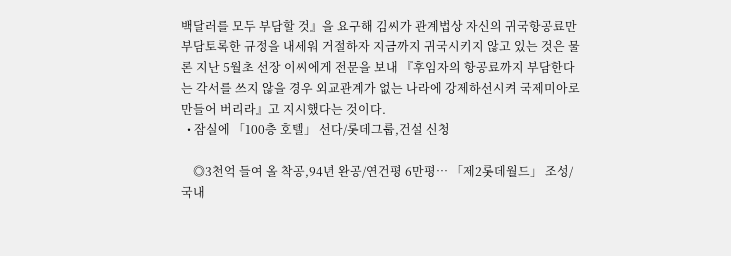백달러를 모두 부담할 것』을 요구해 김씨가 관계법상 자신의 귀국항공료만 부담토록한 규정을 내세워 거절하자 지금까지 귀국시키지 않고 있는 것은 물론 지난 5월초 선장 이씨에게 전문을 보내 『후임자의 항공료까지 부담한다는 각서를 쓰지 않을 경우 외교관계가 없는 나라에 강제하선시켜 국제미아로 만들어 버리라』고 지시했다는 것이다.
  • 잠실에 「100층 호텔」 선다/롯데그룹,건설 신청

    ◎3천억 들여 올 착공,94년 완공/연건평 6만평… 「제2롯데월드」 조성/국내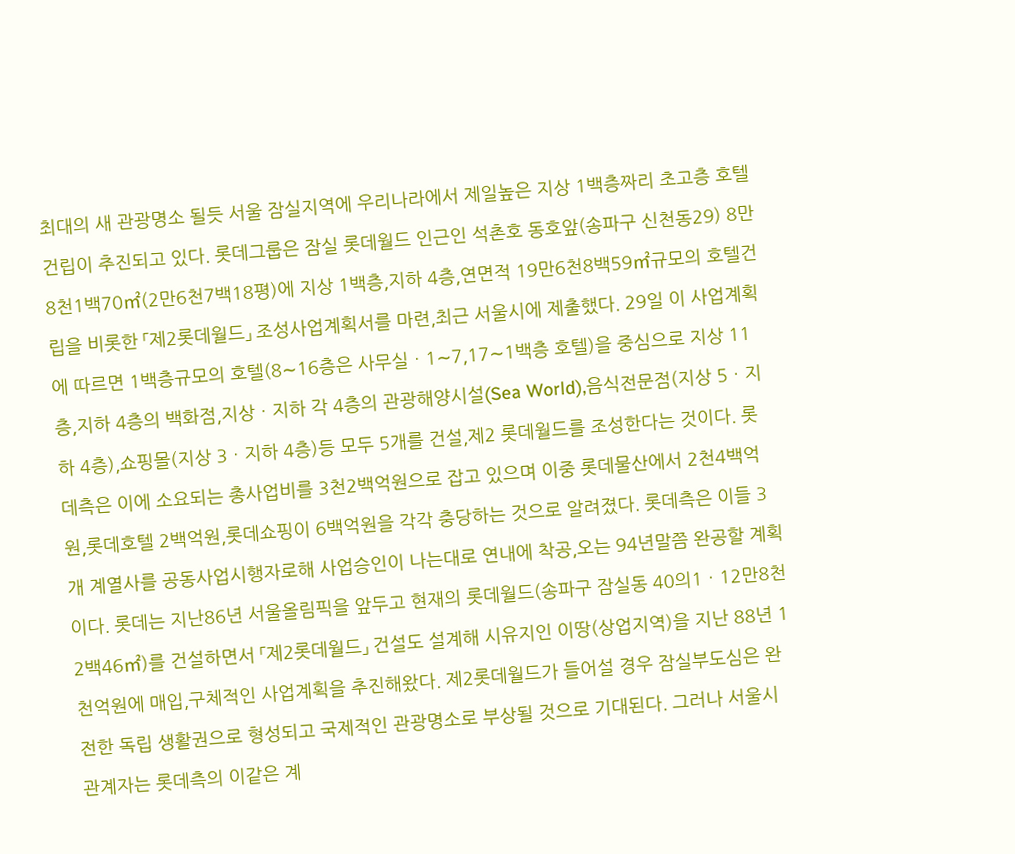최대의 새 관광명소 될듯 서울 잠실지역에 우리나라에서 제일높은 지상 1백층짜리 초고층 호텔건립이 추진되고 있다. 롯데그룹은 잠실 롯데월드 인근인 석촌호 동호앞(송파구 신천동29) 8만8천1백70㎡(2만6천7백18평)에 지상 1백층,지하 4층,연면적 19만6천8백59㎡규모의 호텔건립을 비롯한 「제2롯데월드」 조성사업계획서를 마련,최근 서울시에 제출했다. 29일 이 사업계획에 따르면 1백층규모의 호텔(8∼16층은 사무실ㆍ1∼7,17∼1백층 호텔)을 중심으로 지상 11층,지하 4층의 백화점,지상ㆍ지하 각 4층의 관광해양시설(Sea World),음식전문점(지상 5ㆍ지하 4층),쇼핑몰(지상 3ㆍ지하 4층)등 모두 5개를 건설,제2 롯데월드를 조성한다는 것이다. 롯데측은 이에 소요되는 총사업비를 3천2백억원으로 잡고 있으며 이중 롯데물산에서 2천4백억원,롯데호텔 2백억원,롯데쇼핑이 6백억원을 각각 충당하는 것으로 알려졌다. 롯데측은 이들 3개 계열사를 공동사업시행자로해 사업승인이 나는대로 연내에 착공,오는 94년말쯤 완공할 계획이다. 롯데는 지난86년 서울올림픽을 앞두고 현재의 롯데월드(송파구 잠실동 40의1ㆍ12만8천2백46㎡)를 건설하면서 「제2롯데월드」 건설도 설계해 시유지인 이땅(상업지역)을 지난 88년 1천억원에 매입,구체적인 사업계획을 추진해왔다. 제2롯데월드가 들어설 경우 잠실부도심은 완전한 독립 생활권으로 형성되고 국제적인 관광명소로 부상될 것으로 기대된다. 그러나 서울시 관계자는 롯데측의 이같은 계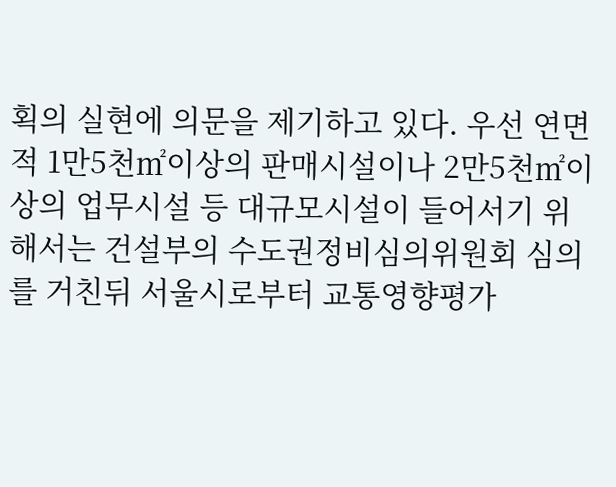획의 실현에 의문을 제기하고 있다. 우선 연면적 1만5천㎡이상의 판매시설이나 2만5천㎡이상의 업무시설 등 대규모시설이 들어서기 위해서는 건설부의 수도권정비심의위원회 심의를 거친뒤 서울시로부터 교통영향평가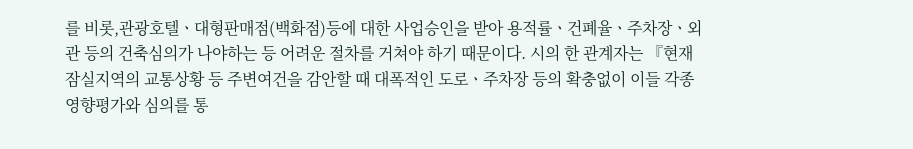를 비롯,관광호텔ㆍ대형판매점(백화점)등에 대한 사업승인을 받아 용적률ㆍ건폐율ㆍ주차장ㆍ외관 등의 건축심의가 나야하는 등 어려운 절차를 거쳐야 하기 때문이다. 시의 한 관계자는 『현재 잠실지역의 교통상황 등 주변여건을 감안할 때 대폭적인 도로ㆍ주차장 등의 확충없이 이들 각종 영향평가와 심의를 통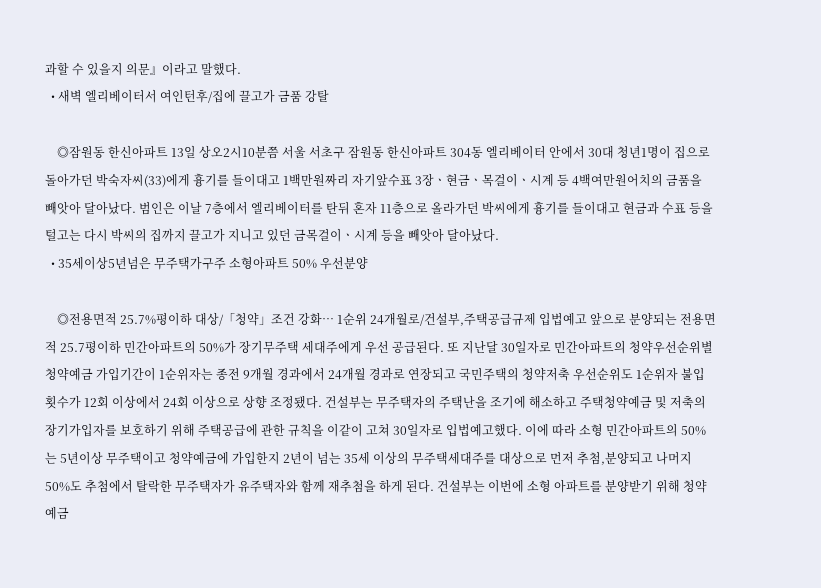과할 수 있을지 의문』이라고 말했다.
  • 새벽 엘리베이터서 여인턴후/집에 끌고가 금품 강탈

    ◎잠원동 한신아파트 13일 상오2시10분쯤 서울 서초구 잠원동 한신아파트 304동 엘리베이터 안에서 30대 청년1명이 집으로 돌아가던 박숙자씨(33)에게 흉기를 들이대고 1백만원짜리 자기앞수표 3장ㆍ현금ㆍ목걸이ㆍ시계 등 4백여만원어치의 금품을 빼앗아 달아났다. 범인은 이날 7층에서 엘리베이터를 탄뒤 혼자 11층으로 올라가던 박씨에게 흉기를 들이대고 현금과 수표 등을 털고는 다시 박씨의 집까지 끌고가 지니고 있던 금목걸이ㆍ시계 등을 빼앗아 달아났다.
  • 35세이상5년넘은 무주택가구주 소형아파트 50% 우선분양

    ◎전용면적 25.7%평이하 대상/「청약」조건 강화… 1순위 24개월로/건설부,주택공급규제 입법예고 앞으로 분양되는 전용면적 25.7평이하 민간아파트의 50%가 장기무주택 세대주에게 우선 공급된다. 또 지난달 30일자로 민간아파트의 청약우선순위별 청약예금 가입기간이 1순위자는 종전 9개월 경과에서 24개월 경과로 연장되고 국민주택의 청약저축 우선순위도 1순위자 불입횟수가 12회 이상에서 24회 이상으로 상향 조정됐다. 건설부는 무주택자의 주택난을 조기에 해소하고 주택청약예금 및 저축의 장기가입자를 보호하기 위해 주택공급에 관한 규칙을 이같이 고쳐 30일자로 입법예고했다. 이에 따라 소형 민간아파트의 50%는 5년이상 무주택이고 청약예금에 가입한지 2년이 넘는 35세 이상의 무주택세대주를 대상으로 먼저 추첨,분양되고 나머지 50%도 추첨에서 탈락한 무주택자가 유주택자와 함께 재추첨을 하게 된다. 건설부는 이번에 소형 아파트를 분양받기 위해 청약예금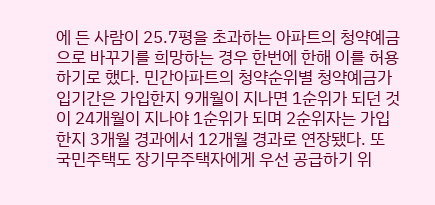에 든 사람이 25.7평을 초과하는 아파트의 청약예금으로 바꾸기를 희망하는 경우 한번에 한해 이를 허용하기로 했다. 민간아파트의 청약순위별 청약예금가입기간은 가입한지 9개월이 지나면 1순위가 되던 것이 24개월이 지나야 1순위가 되며 2순위자는 가입한지 3개월 경과에서 12개월 경과로 연장됐다. 또 국민주택도 장기무주택자에게 우선 공급하기 위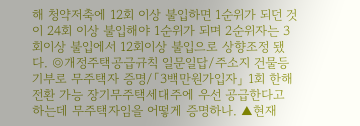해 청약저축에 12회 이상 불입하면 1순위가 되던 것이 24회 이상 불입해야 1순위가 되며 2순위자는 3회이상 불입에서 12회이상 불입으로 상향조정 됐다. ◎개정주택공급규칙 일문일답/주소지 건물등기부로 무주택자 증명/「3백만원가입자」 1회 한해 전환 가능 장기무주택세대주에 우선 공급한다고 하는데 무주택자임을 어떻게 증명하나. ▲현재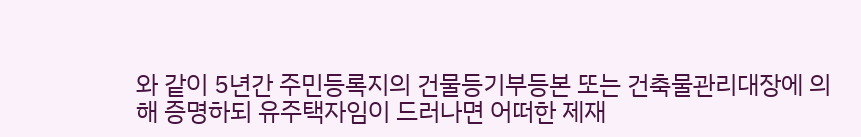와 같이 5년간 주민등록지의 건물등기부등본 또는 건축물관리대장에 의해 증명하되 유주택자임이 드러나면 어떠한 제재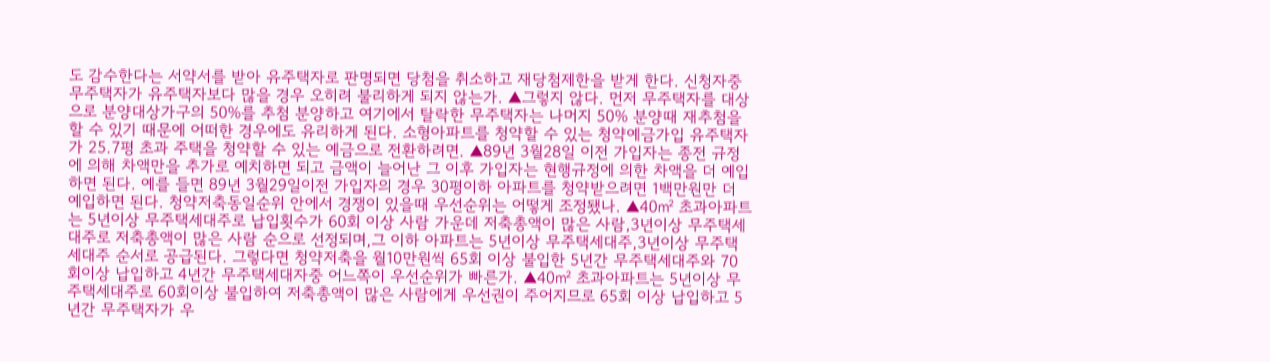도 감수한다는 서약서를 받아 유주택자로 판명되면 당첨을 취소하고 재당첨제한을 받게 한다. 신청자중 무주택자가 유주택자보다 많을 경우 오히려 불리하게 되지 않는가. ▲그렇지 않다. 먼저 무주택자를 대상으로 분양대상가구의 50%를 추첨 분양하고 여기에서 탈락한 무주택자는 나머지 50% 분양때 재추첨을 할 수 있기 때문에 어떠한 경우에도 유리하게 된다. 소형아파트를 청약할 수 있는 청약예금가입 유주택자가 25.7평 초과 주택을 청약할 수 있는 예금으로 전환하려면. ▲89년 3월28일 이전 가입자는 종전 규정에 의해 차액만을 추가로 예치하면 되고 금액이 늘어난 그 이후 가입자는 현행규정에 의한 차액을 더 예입하면 된다. 예를 들면 89년 3월29일이전 가입자의 경우 30평이하 아파트를 청약받으려면 1백만원만 더 예입하면 된다. 청약저축동일순위 안에서 경쟁이 있을때 우선순위는 어떻게 조정됐나. ▲40㎡ 초과아파트는 5년이상 무주택세대주로 납입횟수가 60회 이상 사람 가운데 저축총액이 많은 사람,3년이상 무주택세대주로 저축총액이 많은 사람 순으로 선정되며,그 이하 아파트는 5년이상 무주택세대주,3년이상 무주택세대주 순서로 공급된다. 그렇다면 청약저축을 월10만원씩 65회 이상 불입한 5년간 무주택세대주와 70회이상 납입하고 4년간 무주택세대자중 어느쪽이 우선순위가 빠른가. ▲40㎡ 초과아파트는 5년이상 무주택세대주로 60회이상 불입하여 저축총액이 많은 사람에게 우선권이 주어지므로 65회 이상 납입하고 5년간 무주택자가 우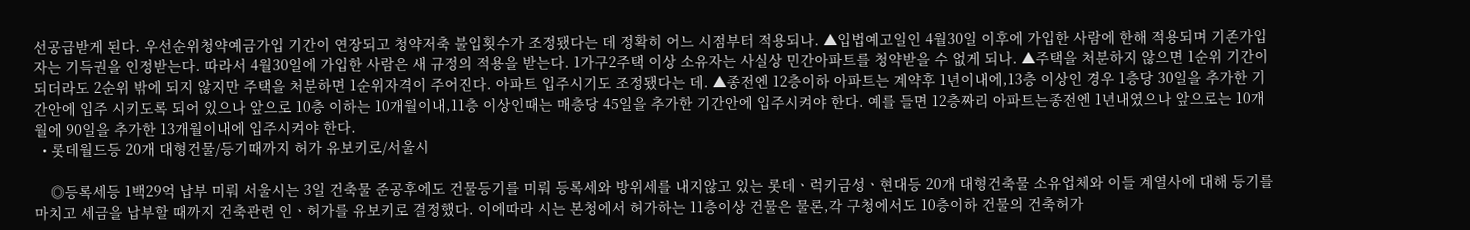선공급받게 된다. 우선순위청약예금가입 기간이 연장되고 청약저축 불입횟수가 조정됐다는 데 정확히 어느 시점부터 적용되나. ▲입법예고일인 4월30일 이후에 가입한 사람에 한해 적용되며 기존가입자는 기득권을 인정받는다. 따라서 4월30일에 가입한 사람은 새 규정의 적용을 받는다. 1가구2주택 이상 소유자는 사실상 민간아파트를 청약받을 수 없게 되나. ▲주택을 처분하지 않으면 1순위 기간이 되더라도 2순위 밖에 되지 않지만 주택을 처분하면 1순위자격이 주어진다. 아파트 입주시기도 조정됐다는 데. ▲종전엔 12층이하 아파트는 계약후 1년이내에,13층 이상인 경우 1층당 30일을 추가한 기간안에 입주 시키도록 되어 있으나 앞으로 10층 이하는 10개월이내,11층 이상인때는 매층당 45일을 추가한 기간안에 입주시켜야 한다. 예를 들면 12층짜리 아파트는종전엔 1년내였으나 앞으로는 10개월에 90일을 추가한 13개월이내에 입주시켜야 한다.
  • 롯데월드등 20개 대형건물/등기때까지 허가 유보키로/서울시

    ◎등록세등 1백29억 납부 미뤄 서울시는 3일 건축물 준공후에도 건물등기를 미뤄 등록세와 방위세를 내지않고 있는 롯데ㆍ럭키금성ㆍ현대등 20개 대형건축물 소유업체와 이들 계열사에 대해 등기를 마치고 세금을 납부할 때까지 건축관련 인ㆍ허가를 유보키로 결정했다. 이에따라 시는 본청에서 허가하는 11층이상 건물은 물론,각 구청에서도 10층이하 건물의 건축허가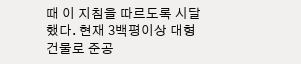때 이 지침을 따르도록 시달했다. 현재 3백평이상 대형건물로 준공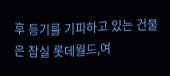후 등기를 기피하고 있는 건물은 잠실 롯데월드,여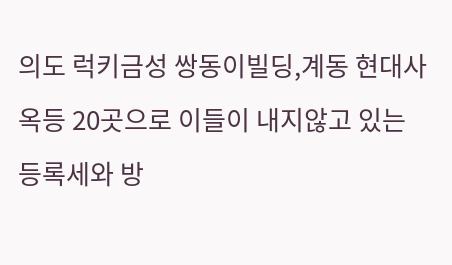의도 럭키금성 쌍동이빌딩,계동 현대사옥등 20곳으로 이들이 내지않고 있는 등록세와 방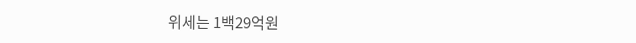위세는 1백29억원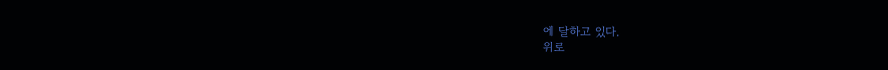에 달하고 있다.
위로